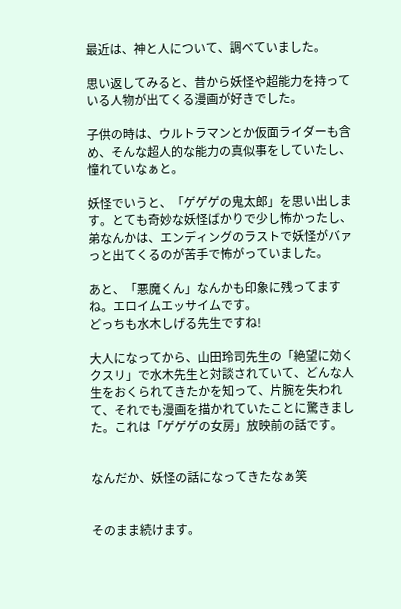最近は、神と人について、調べていました。

思い返してみると、昔から妖怪や超能力を持っている人物が出てくる漫画が好きでした。

子供の時は、ウルトラマンとか仮面ライダーも含め、そんな超人的な能力の真似事をしていたし、憧れていなぁと。

妖怪でいうと、「ゲゲゲの鬼太郎」を思い出します。とても奇妙な妖怪ばかりで少し怖かったし、弟なんかは、エンディングのラストで妖怪がバァっと出てくるのが苦手で怖がっていました。

あと、「悪魔くん」なんかも印象に残ってますね。エロイムエッサイムです。
どっちも水木しげる先生ですね!

大人になってから、山田玲司先生の「絶望に効くクスリ」で水木先生と対談されていて、どんな人生をおくられてきたかを知って、片腕を失われて、それでも漫画を描かれていたことに驚きました。これは「ゲゲゲの女房」放映前の話です。


なんだか、妖怪の話になってきたなぁ笑


そのまま続けます。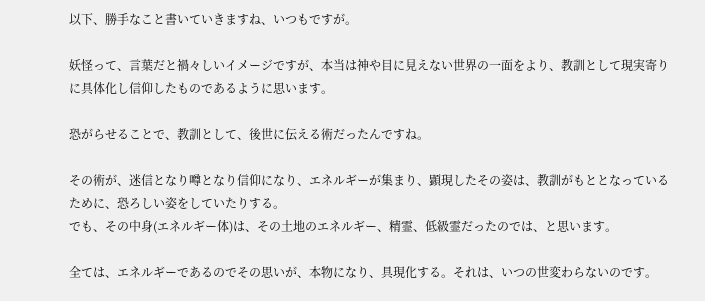以下、勝手なこと書いていきますね、いつもですが。

妖怪って、言葉だと禍々しいイメージですが、本当は神や目に見えない世界の一面をより、教訓として現実寄りに具体化し信仰したものであるように思います。

恐がらせることで、教訓として、後世に伝える術だったんですね。

その術が、迷信となり噂となり信仰になり、エネルギーが集まり、顕現したその姿は、教訓がもととなっているために、恐ろしい姿をしていたりする。
でも、その中身(エネルギー体)は、その土地のエネルギー、精霊、低級霊だったのでは、と思います。

全ては、エネルギーであるのでその思いが、本物になり、具現化する。それは、いつの世変わらないのです。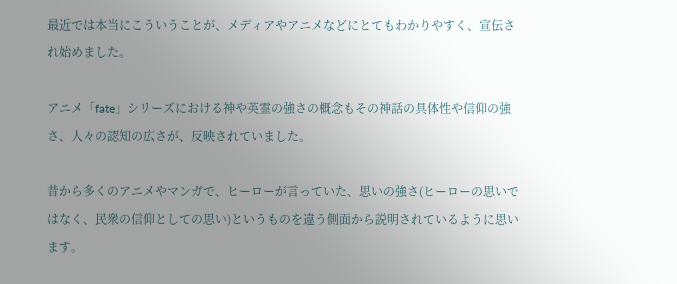最近では本当にこういうことが、メディアやアニメなどにとてもわかりやすく、宣伝され始めました。

アニメ「fate」シリーズにおける神や英霊の強さの概念もその神話の具体性や信仰の強さ、人々の認知の広さが、反映されていました。

昔から多くのアニメやマンガで、ヒーローが言っていた、思いの強さ(ヒーローの思いではなく、民衆の信仰としての思い)というものを違う側面から説明されているように思います。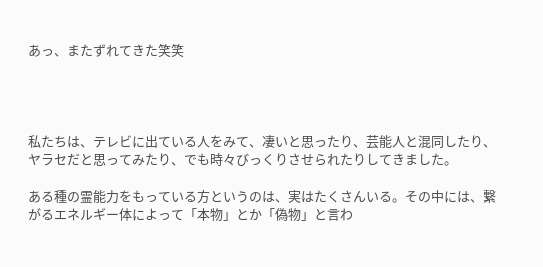あっ、またずれてきた笑笑




私たちは、テレビに出ている人をみて、凄いと思ったり、芸能人と混同したり、ヤラセだと思ってみたり、でも時々びっくりさせられたりしてきました。

ある種の霊能力をもっている方というのは、実はたくさんいる。その中には、繋がるエネルギー体によって「本物」とか「偽物」と言わ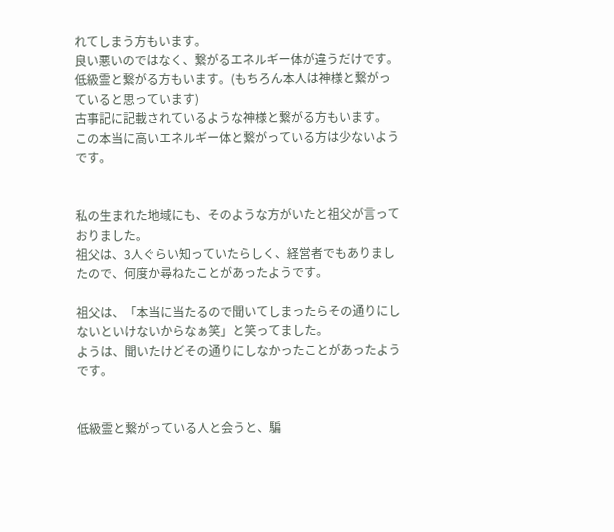れてしまう方もいます。
良い悪いのではなく、繋がるエネルギー体が違うだけです。
低級霊と繋がる方もいます。(もちろん本人は神様と繋がっていると思っています)
古事記に記載されているような神様と繋がる方もいます。
この本当に高いエネルギー体と繋がっている方は少ないようです。


私の生まれた地域にも、そのような方がいたと祖父が言っておりました。
祖父は、3人ぐらい知っていたらしく、経営者でもありましたので、何度か尋ねたことがあったようです。

祖父は、「本当に当たるので聞いてしまったらその通りにしないといけないからなぁ笑」と笑ってました。
ようは、聞いたけどその通りにしなかったことがあったようです。


低級霊と繋がっている人と会うと、騙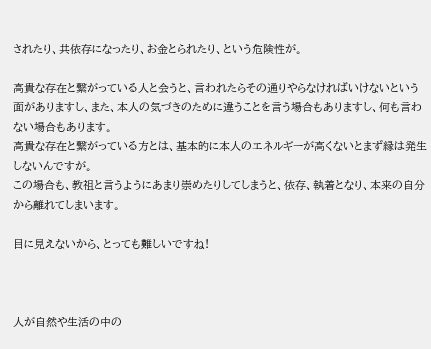されたり、共依存になったり、お金とられたり、という危険性が。

高貴な存在と繋がっている人と会うと、言われたらその通りやらなければいけないという面がありますし、また、本人の気づきのために違うことを言う場合もありますし、何も言わない場合もあります。
高貴な存在と繋がっている方とは、基本的に本人のエネルギーが高くないとまず縁は発生しないんですが。
この場合も、教祖と言うようにあまり崇めたりしてしまうと、依存、執着となり、本来の自分から離れてしまいます。

目に見えないから、とっても難しいですね!



人が自然や生活の中の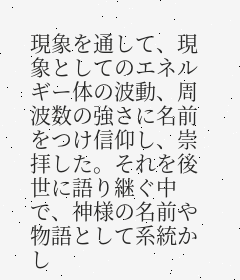現象を通して、現象としてのエネルギー体の波動、周波数の強さに名前をつけ信仰し、崇拝した。それを後世に語り継ぐ中で、神様の名前や物語として系統かし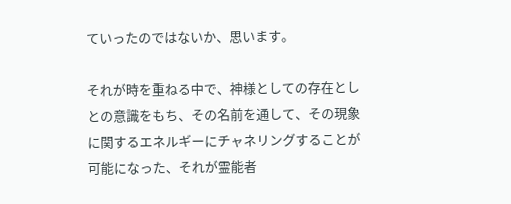ていったのではないか、思います。

それが時を重ねる中で、神様としての存在としとの意識をもち、その名前を通して、その現象に関するエネルギーにチャネリングすることが可能になった、それが霊能者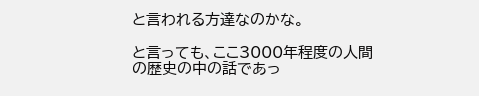と言われる方達なのかな。

と言っても、ここ3000年程度の人間の歴史の中の話であっ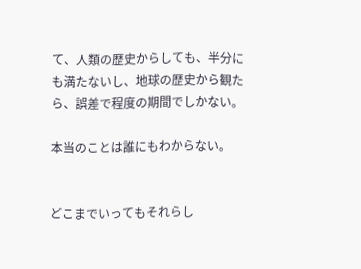て、人類の歴史からしても、半分にも満たないし、地球の歴史から観たら、誤差で程度の期間でしかない。

本当のことは誰にもわからない。


どこまでいってもそれらし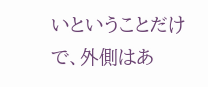いということだけで、外側はあ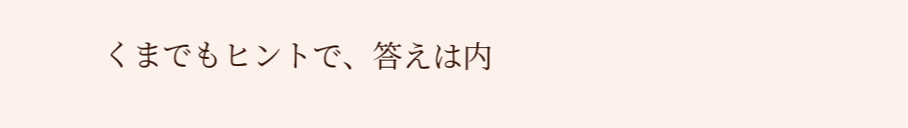くまでもヒントで、答えは内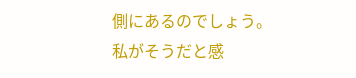側にあるのでしょう。
私がそうだと感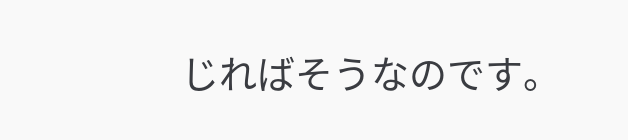じればそうなのです。